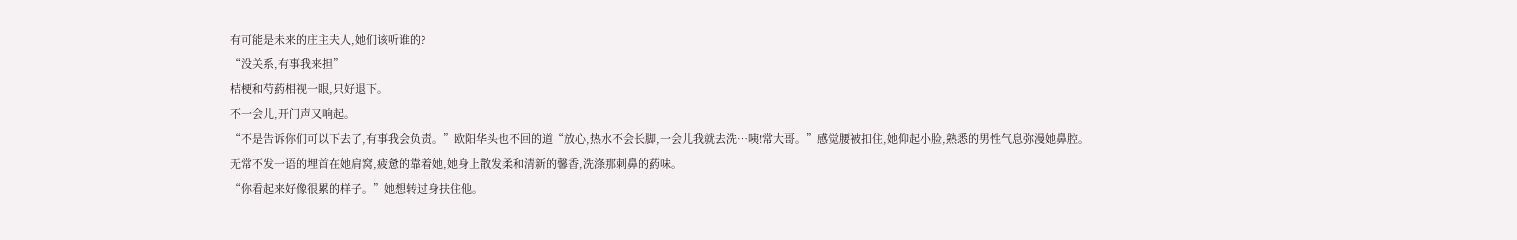有可能是未来的庄主夫人,她们该听谁的?
“没关系,有事我来担”
桔梗和芍葯相视一眼,只好退下。
不一会儿,开门声又响起。
“不是告诉你们可以下去了,有事我会负责。”欧阳华头也不回的道“放心,热水不会长脚,一会儿我就去洗…咦!常大哥。”感觉腰被扣住,她仰起小脸,熟悉的男性气息弥漫她鼻腔。
无常不发一语的埋首在她肩窝,疲惫的靠着她,她身上散发柔和清新的馨香,洗涤那刺鼻的葯味。
“你看起来好像很累的样子。”她想转过身扶住他。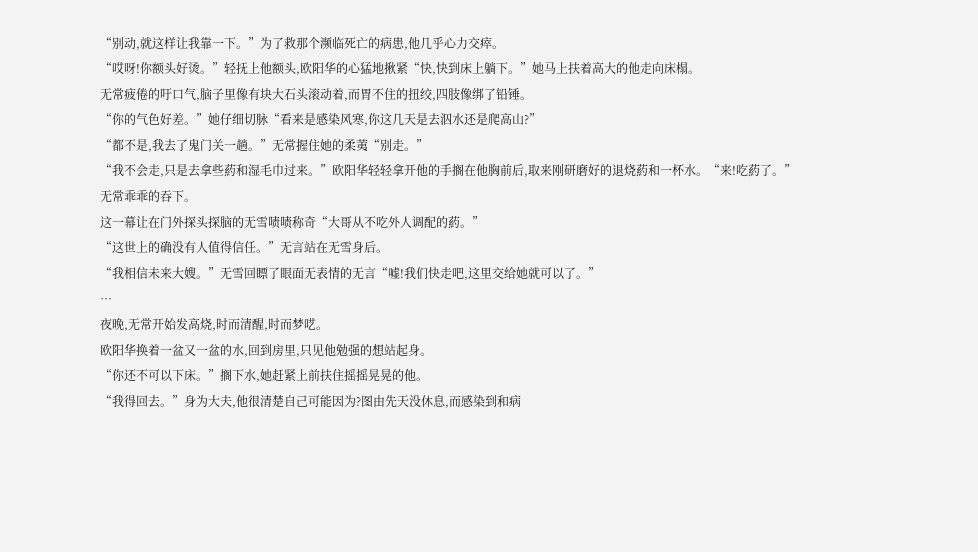“别动,就这样让我靠一下。”为了救那个濒临死亡的病患,他几乎心力交瘁。
“哎呀!你额头好烫。”轻抚上他额头,欧阳华的心猛地揪紧“快,快到床上躺下。”她马上扶着高大的他走向床榻。
无常疲倦的吁口气,脑子里像有块大石头滚动着,而胃不住的扭绞,四肢像绑了铅锤。
“你的气色好差。”她仔细切脉“看来是感染风寒,你这几天是去泅水还是爬高山?”
“都不是,我去了鬼门关一趟。”无常握住她的柔荑“别走。”
“我不会走,只是去拿些葯和湿毛巾过来。”欧阳华轻轻拿开他的手搁在他胸前后,取来刚研磨好的退烧葯和一杯水。“来!吃葯了。”
无常乖乖的吞下。
这一幕让在门外探头探脑的无雪啧啧称奇“大哥从不吃外人调配的葯。”
“这世上的确没有人值得信任。”无言站在无雪身后。
“我相信未来大嫂。”无雪回瞟了眼面无表情的无言“嘘!我们快走吧,这里交给她就可以了。”
…
夜晚,无常开始发高烧,时而清醒,时而梦呓。
欧阳华换着一盆又一盆的水,回到房里,只见他勉强的想站起身。
“你还不可以下床。”搁下水,她赶紧上前扶住摇摇晃晃的他。
“我得回去。”身为大夫,他很清楚自己可能因为?图由先天没休息,而感染到和病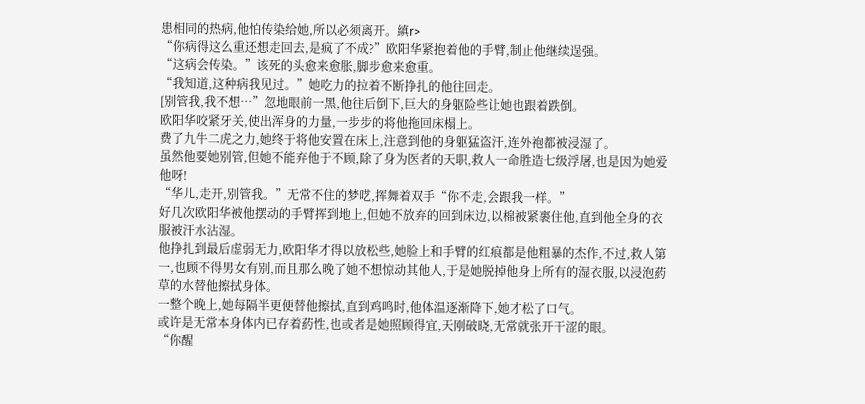患相同的热病,他怕传染给她,所以必须离开。縝r>
“你病得这么重还想走回去,是疯了不成?”欧阳华紧抱着他的手臂,制止他继续逞强。
“这病会传染。”该死的头愈来愈胀,脚步愈来愈重。
“我知道,这种病我见过。”她吃力的拉着不断挣扎的他往回走。
[别管我,我不想…”忽地眼前一黑,他往后倒下,巨大的身躯险些让她也跟着跌倒。
欧阳华咬紧牙关,使出浑身的力量,一步步的将他拖回床榻上。
费了九牛二虎之力,她终于将他安置在床上,注意到他的身躯猛盗汗,连外袍都被浸湿了。
虽然他要她别管,但她不能弃他于不顾,除了身为医者的天职,救人一命胜造七级浮屠,也是因为她爱他呀!
“华儿,走开,别管我。”无常不住的梦呓,挥舞着双手“你不走,会跟我一样。”
好几次欧阳华被他摆动的手臂挥到地上,但她不放弃的回到床边,以棉被紧裹住他,直到他全身的衣服被汗水沾湿。
他挣扎到最后虚弱无力,欧阳华才得以放松些,她脸上和手臂的红痕都是他粗暴的杰作,不过,救人第一,也顾不得男女有别,而且那么晚了她不想惊动其他人,于是她脱掉他身上所有的湿衣服,以浸泡葯草的水替他擦拭身体。
一整个晚上,她每隔半更便替他擦拭,直到鸡鸣时,他体温逐渐降下,她才松了口气。
或许是无常本身体内已存着葯性,也或者是她照顾得宜,天刚破晓,无常就张开干涩的眼。
“你醒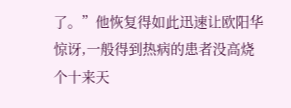了。”他恢复得如此迅速让欧阳华惊讶,一般得到热病的患者没高烧个十来天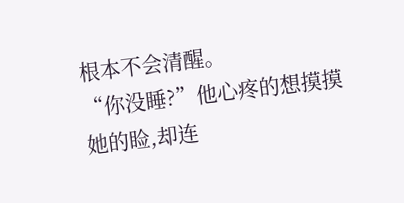根本不会清醒。
“你没睡?”他心疼的想摸摸她的睑,却连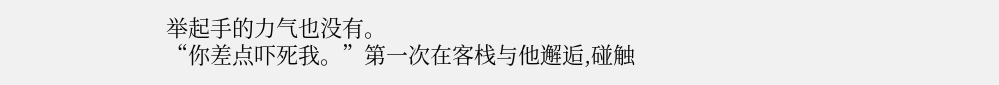举起手的力气也没有。
“你差点吓死我。”第一次在客栈与他邂逅,碰触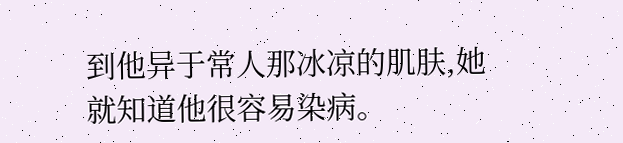到他异于常人那冰凉的肌肤,她就知道他很容易染病。